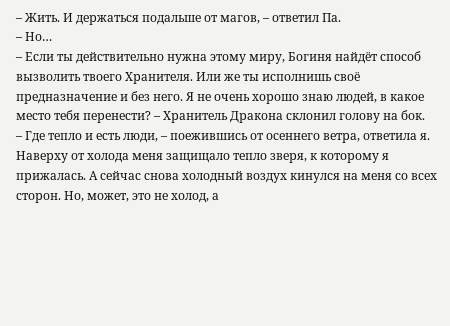– Жить. И держаться подальше от магов, – ответил Па.
– Но…
– Если ты действительно нужна этому миру, Богиня найдёт способ вызволить твоего Хранителя. Или же ты исполнишь своё предназначение и без него. Я не очень хорошо знаю людей, в какое место тебя перенести? – Хранитель Дракона склонил голову на бок.
– Где тепло и есть люди, – поежившись от осеннего ветра, ответила я. Наверху от холода меня защищало тепло зверя, к которому я прижалась. А сейчас снова холодный воздух кинулся на меня со всех сторон. Но, может, это не холод, а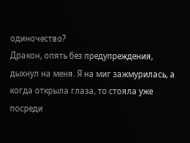одиночество?
Дракон, опять без предупреждения, дыхнул на меня. Я на миг зажмурилась, а когда открыла глаза, то стояла уже посреди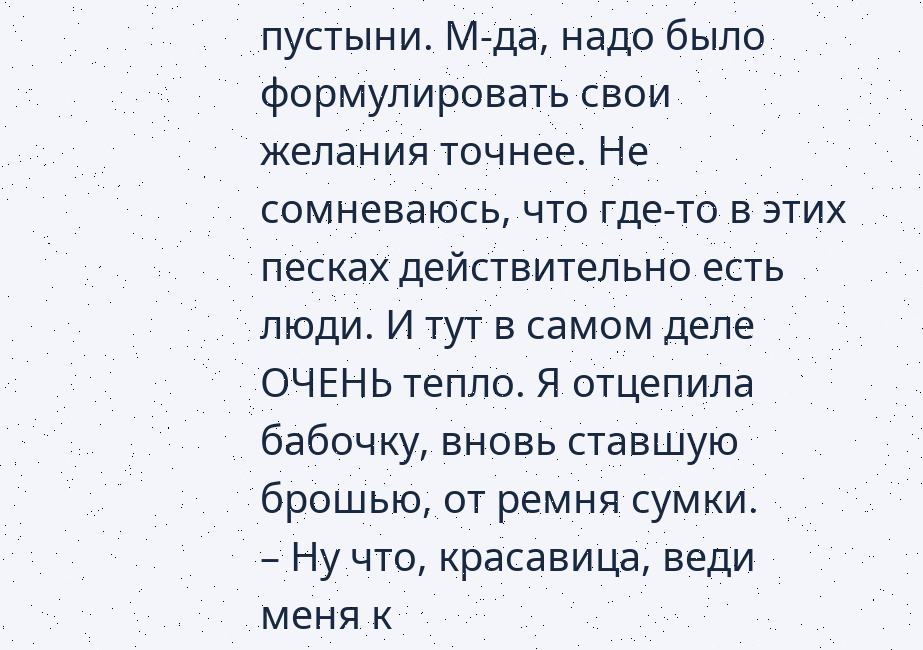пустыни. М-да, надо было формулировать свои желания точнее. Не сомневаюсь, что где-то в этих песках действительно есть люди. И тут в самом деле ОЧЕНЬ тепло. Я отцепила бабочку, вновь ставшую брошью, от ремня сумки.
– Ну что, красавица, веди меня к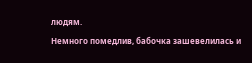людям.
Немного помедлив, бабочка зашевелилась и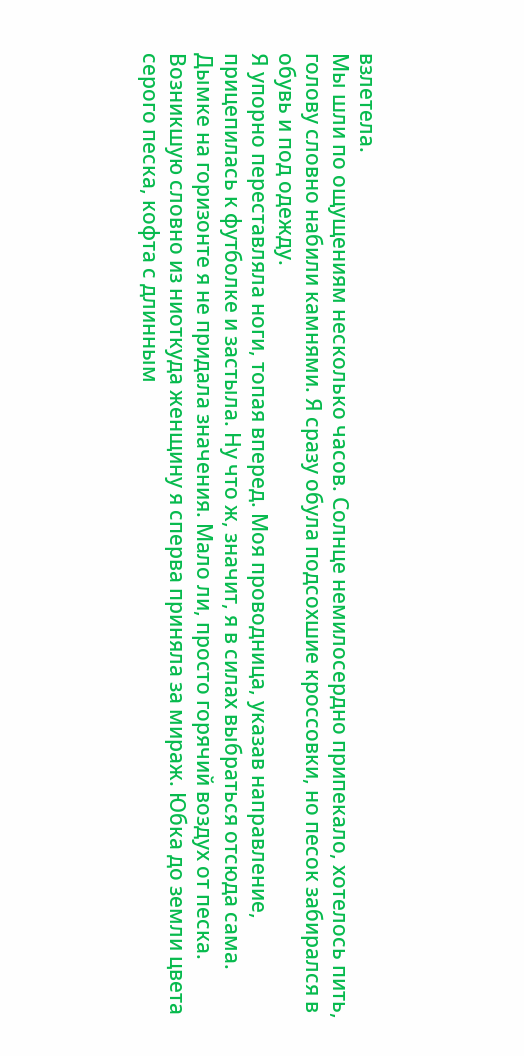взлетела.
Мы шли по ощущениям несколько часов. Солнце немилосердно припекало, хотелось пить, голову словно набили камнями. Я сразу обула подсохшие кроссовки, но песок забирался в обувь и под одежду.
Я упорно переставляла ноги, топая вперед. Моя проводница, указав направление, прицепилась к футболке и застыла. Ну что ж, значит, я в силах выбраться отсюда сама. Дымке на горизонте я не придала значения. Мало ли, просто горячий воздух от песка.
Возникшую словно из ниоткуда женщину я сперва приняла за мираж. Юбка до земли цвета серого песка, кофта с длинным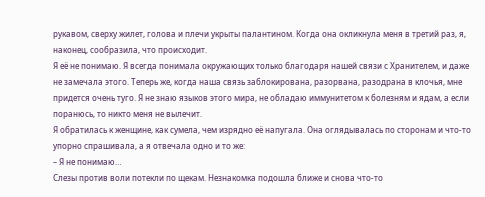рукавом, сверху жилет, голова и плечи укрыты палантином. Когда она окликнула меня в третий раз, я, наконец, сообразила, что происходит.
Я её не понимаю. Я всегда понимала окружающих только благодаря нашей связи с Хранителем, и даже не замечала этого. Теперь же, когда наша связь заблокирована, разорвана, разодрана в клочья, мне придется очень туго. Я не знаю языков этого мира, не обладаю иммунитетом к болезням и ядам, а если поранюсь, то никто меня не вылечит.
Я обратилась к женщине, как сумела, чем изрядно её напугала. Она оглядывалась по сторонам и что-то упорно спрашивала, а я отвечала одно и то же:
– Я не понимаю…
Слезы против воли потекли по щекам. Незнакомка подошла ближе и снова что-то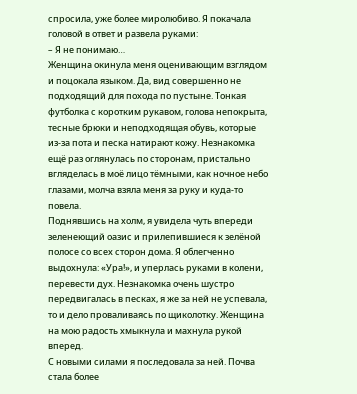спросила, уже более миролюбиво. Я покачала головой в ответ и развела руками:
– Я не понимаю…
Женщина окинула меня оценивающим взглядом и поцокала языком. Да, вид совершенно не подходящий для похода по пустыне. Тонкая футболка с коротким рукавом, голова непокрыта, тесные брюки и неподходящая обувь, которые из-за пота и песка натирают кожу. Незнакомка ещё раз оглянулась по сторонам, пристально вгляделась в моё лицо тёмными, как ночное небо глазами, молча взяла меня за руку и куда-то повела.
Поднявшись на холм, я увидела чуть впереди зеленеющий оазис и прилепившиеся к зелёной полосе со всех сторон дома. Я облегченно выдохнула: «Ура!», и уперлась руками в колени, перевести дух. Незнакомка очень шустро передвигалась в песках, я же за ней не успевала, то и дело проваливаясь по щиколотку. Женщина на мою радость хмыкнула и махнула рукой вперед.
С новыми силами я последовала за ней. Почва стала более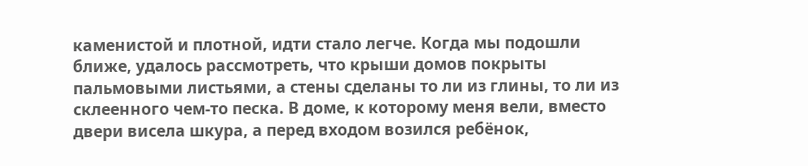каменистой и плотной, идти стало легче. Когда мы подошли ближе, удалось рассмотреть, что крыши домов покрыты пальмовыми листьями, а стены сделаны то ли из глины, то ли из склеенного чем-то песка. В доме, к которому меня вели, вместо двери висела шкура, а перед входом возился ребёнок,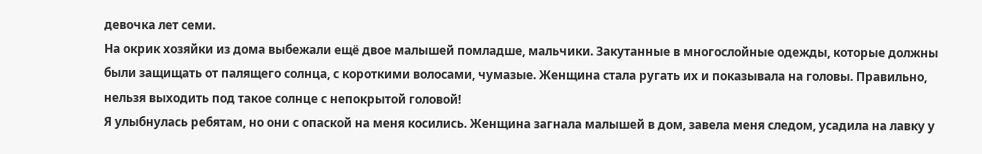девочка лет семи.
На окрик хозяйки из дома выбежали ещё двое малышей помладше, мальчики. Закутанные в многослойные одежды, которые должны были защищать от палящего солнца, с короткими волосами, чумазые. Женщина стала ругать их и показывала на головы. Правильно, нельзя выходить под такое солнце с непокрытой головой!
Я улыбнулась ребятам, но они с опаской на меня косились. Женщина загнала малышей в дом, завела меня следом, усадила на лавку у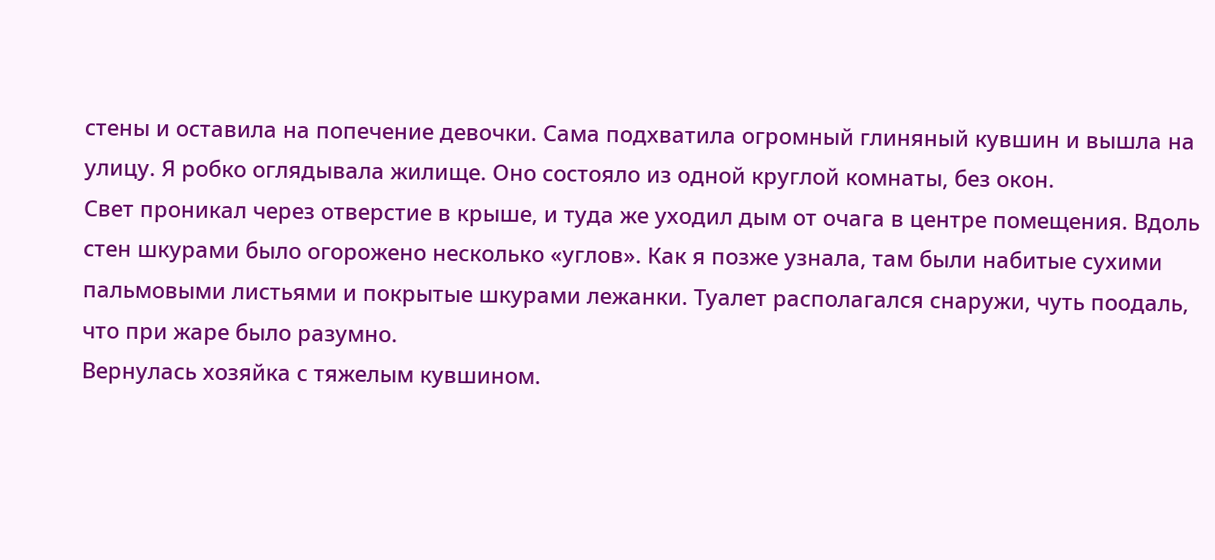стены и оставила на попечение девочки. Сама подхватила огромный глиняный кувшин и вышла на улицу. Я робко оглядывала жилище. Оно состояло из одной круглой комнаты, без окон.
Свет проникал через отверстие в крыше, и туда же уходил дым от очага в центре помещения. Вдоль стен шкурами было огорожено несколько «углов». Как я позже узнала, там были набитые сухими пальмовыми листьями и покрытые шкурами лежанки. Туалет располагался снаружи, чуть поодаль, что при жаре было разумно.
Вернулась хозяйка с тяжелым кувшином.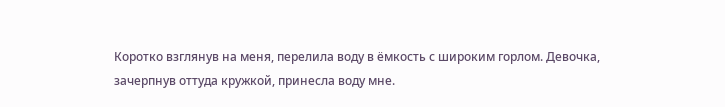Коротко взглянув на меня, перелила воду в ёмкость с широким горлом. Девочка, зачерпнув оттуда кружкой, принесла воду мне.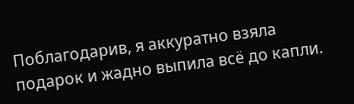Поблагодарив, я аккуратно взяла подарок и жадно выпила всё до капли.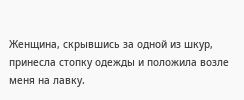Женщина, скрывшись за одной из шкур, принесла стопку одежды и положила возле меня на лавку.